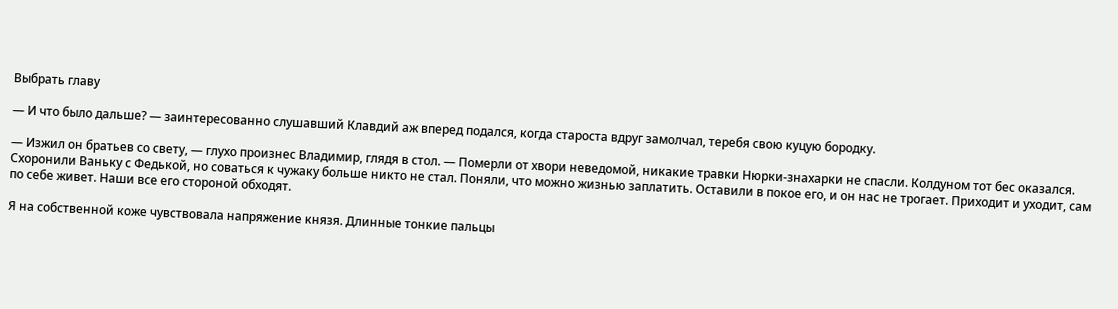Выбрать главу

— И что было дальше? — заинтересованно слушавший Клавдий аж вперед подался, когда староста вдруг замолчал, теребя свою куцую бородку.

— Изжил он братьев со свету, — глухо произнес Владимир, глядя в стол. — Померли от хвори неведомой, никакие травки Нюрки-знахарки не спасли. Колдуном тот бес оказался. Схоронили Ваньку с Федькой, но соваться к чужаку больше никто не стал. Поняли, что можно жизнью заплатить. Оставили в покое его, и он нас не трогает. Приходит и уходит, сам по себе живет. Наши все его стороной обходят.

Я на собственной коже чувствовала напряжение князя. Длинные тонкие пальцы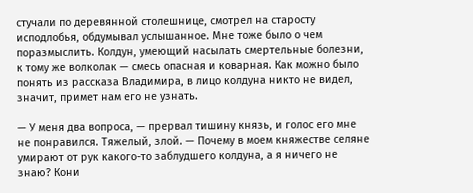стучали по деревянной столешнице, смотрел на старосту исподлобья, обдумывал услышанное. Мне тоже было о чем поразмыслить. Колдун, умеющий насылать смертельные болезни, к тому же волколак — смесь опасная и коварная. Как можно было понять из рассказа Владимира, в лицо колдуна никто не видел, значит, примет нам его не узнать.

— У меня два вопроса, — прервал тишину князь, и голос его мне не понравился. Тяжелый, злой. — Почему в моем княжестве селяне умирают от рук какого-то заблудшего колдуна, а я ничего не знаю? Кони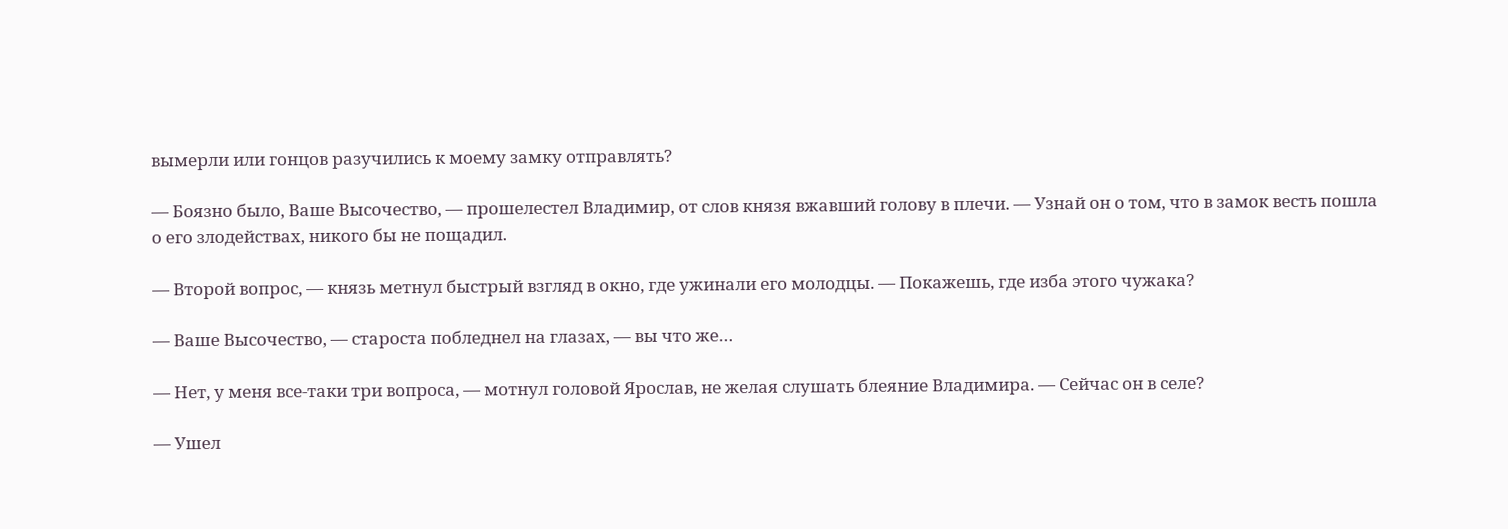вымерли или гонцов разучились к моему замку отправлять?

— Боязно было, Ваше Высочество, — прошелестел Владимир, от слов князя вжавший голову в плечи. — Узнай он о том, что в замок весть пошла о его злодействах, никого бы не пощадил.

— Второй вопрос, — князь метнул быстрый взгляд в окно, где ужинали его молодцы. — Покажешь, где изба этого чужака?

— Ваше Высочество, — староста побледнел на глазах, — вы что же…

— Нет, у меня все-таки три вопроса, — мотнул головой Ярослав, не желая слушать блеяние Владимира. — Сейчас он в селе?

— Ушел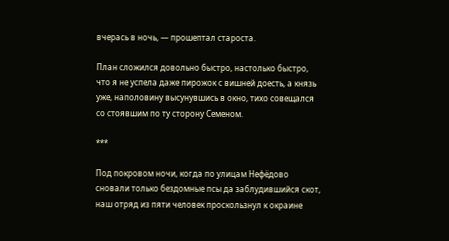вчерась в ночь, — прошептал староста.

План сложился довольно быстро, настолько быстро, что я не успела даже пирожок с вишней доесть, а князь уже, наполовину высунувшись в окно, тихо совещался со стоявшим по ту сторону Семеном.

***

Под покровом ночи, когда по улицам Нефёдово сновали только бездомные псы да заблудившийся скот, наш отряд из пяти человек проскользнул к окраине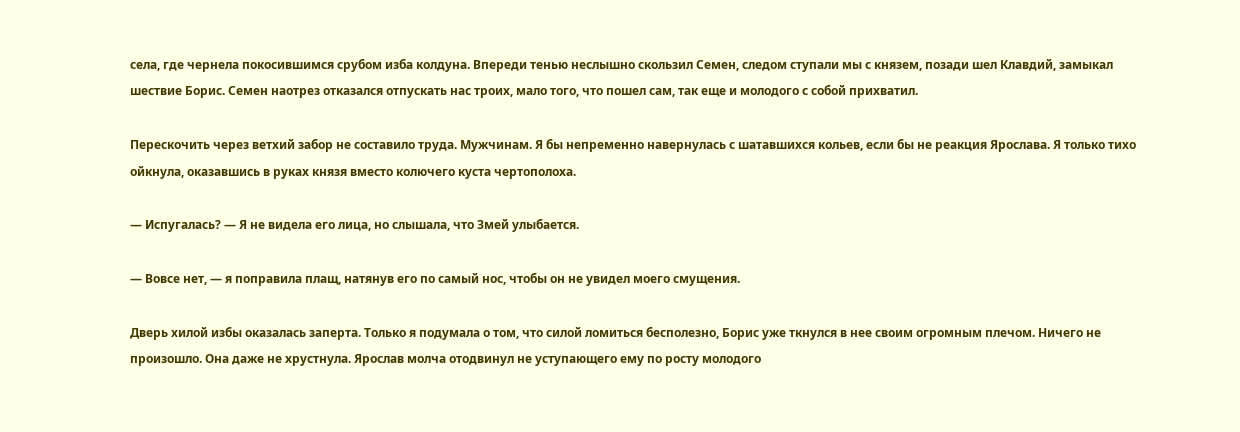села, где чернела покосившимся срубом изба колдуна. Впереди тенью неслышно скользил Семен, следом ступали мы с князем, позади шел Клавдий, замыкал шествие Борис. Семен наотрез отказался отпускать нас троих, мало того, что пошел сам, так еще и молодого с собой прихватил.

Перескочить через ветхий забор не составило труда. Мужчинам. Я бы непременно навернулась с шатавшихся кольев, если бы не реакция Ярослава. Я только тихо ойкнула, оказавшись в руках князя вместо колючего куста чертополоха.

— Испугалась? — Я не видела его лица, но слышала, что Змей улыбается.

— Вовсе нет, — я поправила плащ, натянув его по самый нос, чтобы он не увидел моего смущения.

Дверь хилой избы оказалась заперта. Только я подумала о том, что силой ломиться бесполезно, Борис уже ткнулся в нее своим огромным плечом. Ничего не произошло. Она даже не хрустнула. Ярослав молча отодвинул не уступающего ему по росту молодого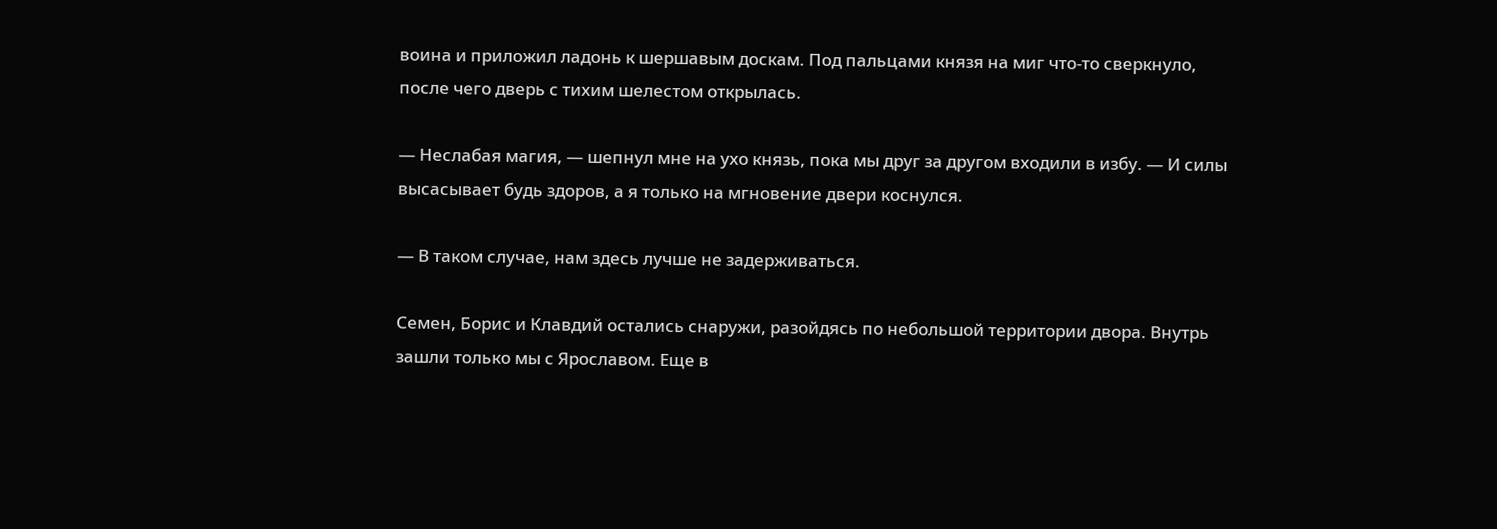воина и приложил ладонь к шершавым доскам. Под пальцами князя на миг что-то сверкнуло, после чего дверь с тихим шелестом открылась.

— Неслабая магия, — шепнул мне на ухо князь, пока мы друг за другом входили в избу. — И силы высасывает будь здоров, а я только на мгновение двери коснулся.

— В таком случае, нам здесь лучше не задерживаться.

Семен, Борис и Клавдий остались снаружи, разойдясь по небольшой территории двора. Внутрь зашли только мы с Ярославом. Еще в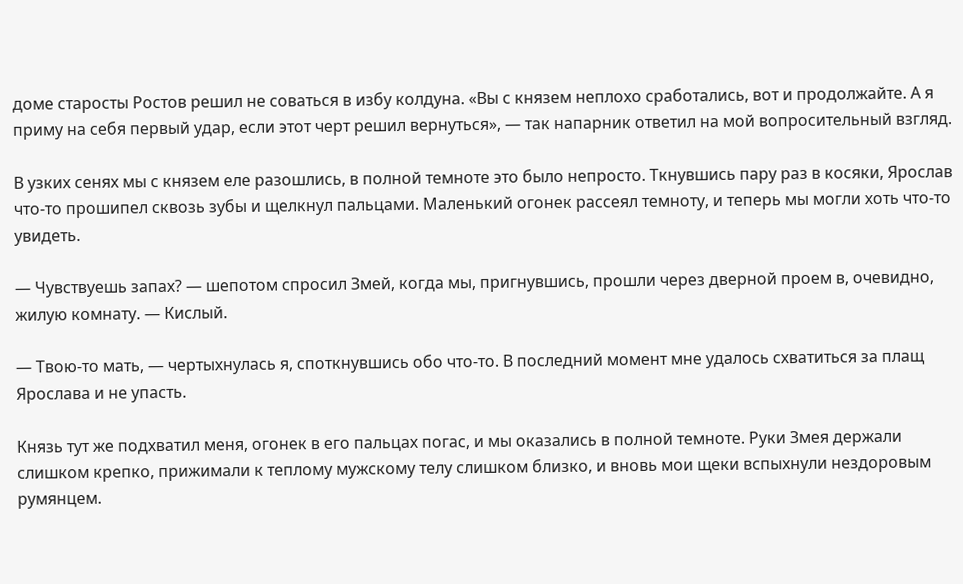доме старосты Ростов решил не соваться в избу колдуна. «Вы с князем неплохо сработались, вот и продолжайте. А я приму на себя первый удар, если этот черт решил вернуться», — так напарник ответил на мой вопросительный взгляд.

В узких сенях мы с князем еле разошлись, в полной темноте это было непросто. Ткнувшись пару раз в косяки, Ярослав что-то прошипел сквозь зубы и щелкнул пальцами. Маленький огонек рассеял темноту, и теперь мы могли хоть что-то увидеть.

— Чувствуешь запах? — шепотом спросил Змей, когда мы, пригнувшись, прошли через дверной проем в, очевидно, жилую комнату. — Кислый.

— Твою-то мать, — чертыхнулась я, споткнувшись обо что-то. В последний момент мне удалось схватиться за плащ Ярослава и не упасть.

Князь тут же подхватил меня, огонек в его пальцах погас, и мы оказались в полной темноте. Руки Змея держали слишком крепко, прижимали к теплому мужскому телу слишком близко, и вновь мои щеки вспыхнули нездоровым румянцем.